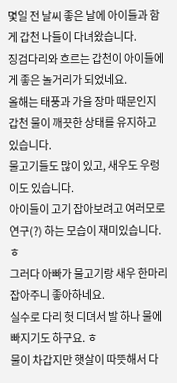몇일 전 날씨 좋은 날에 아이들과 함게 갑천 나들이 다녀왔습니다.
징검다리와 흐르는 갑천이 아이들에게 좋은 놀거리가 되었네요.
올해는 태풍과 가을 장마 때문인지 갑천 물이 깨끗한 상태를 유지하고 있습니다.
물고기들도 많이 있고, 새우도 우렁이도 있습니다.
아이들이 고기 잡아보려고 여러모로 연구(?) 하는 모습이 재미있습니다. ㅎ
그러다 아빠가 물고기랑 새우 한마리 잡아주니 좋아하네요.
실수로 다리 헛 디뎌서 발 하나 물에 빠지기도 하구요. ㅎ
물이 차갑지만 햇살이 따뜻해서 다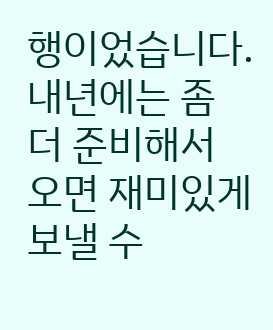행이었습니다.
내년에는 좀 더 준비해서 오면 재미있게 보낼 수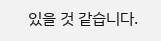있을 것 같습니다.